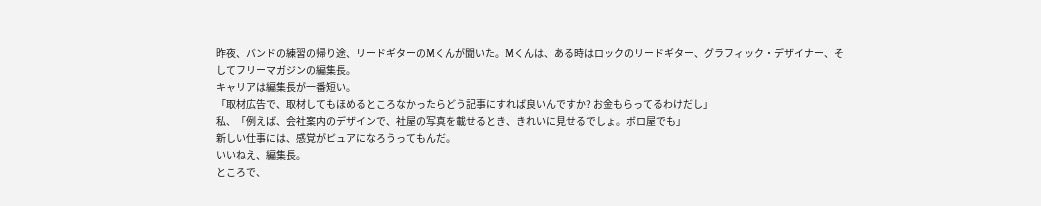昨夜、バンドの練習の帰り途、リードギターのMくんが聞いた。Mくんは、ある時はロックのリードギター、グラフィック・デザイナー、そしてフリーマガジンの編集長。
キャリアは編集長が一番短い。
「取材広告で、取材してもほめるところなかったらどう記事にすれば良いんですか? お金もらってるわけだし」
私、「例えば、会社案内のデザインで、社屋の写真を載せるとき、きれいに見せるでしょ。ボロ屋でも」
新しい仕事には、感覚がピュアになろうってもんだ。
いいねえ、編集長。
ところで、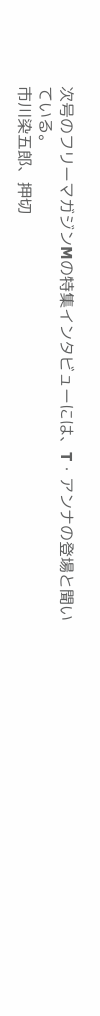次号のフリーマガジンMの特集インタビューには、T・アンナの登場と聞いている。
市川染五郎、押切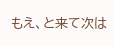もえ、と来て次は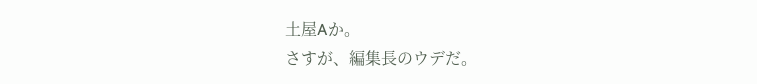土屋Aか。
さすが、編集長のウデだ。